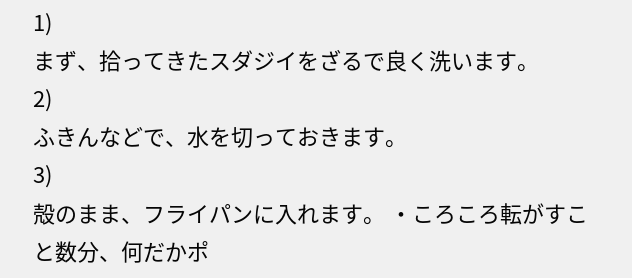1)
まず、拾ってきたスダジイをざるで良く洗います。
2)
ふきんなどで、水を切っておきます。
3)
殻のまま、フライパンに入れます。 ・ころころ転がすこと数分、何だかポ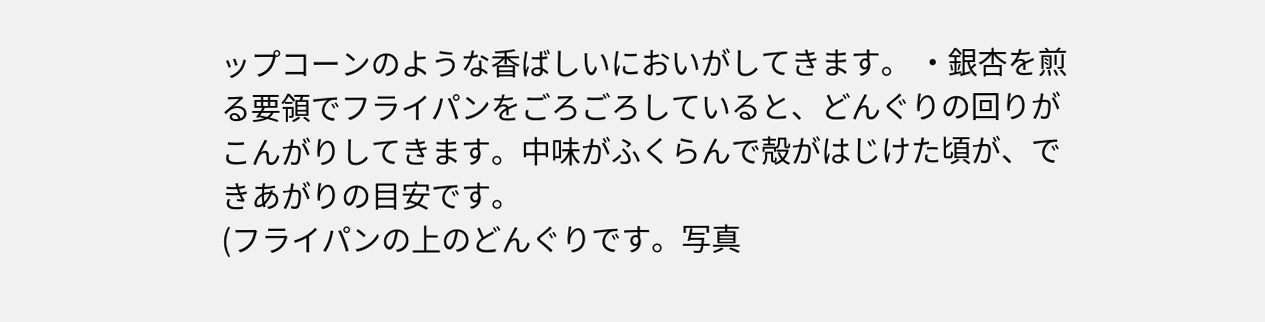ップコーンのような香ばしいにおいがしてきます。 ・銀杏を煎る要領でフライパンをごろごろしていると、どんぐりの回りがこんがりしてきます。中味がふくらんで殻がはじけた頃が、できあがりの目安です。
(フライパンの上のどんぐりです。写真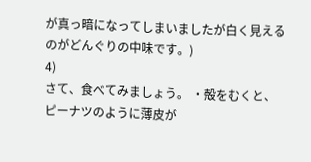が真っ暗になってしまいましたが白く見えるのがどんぐりの中味です。)
4)
さて、食べてみましょう。 ・殻をむくと、ピーナツのように薄皮が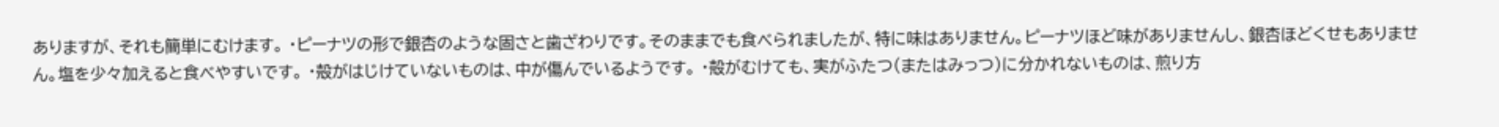ありますが、それも簡単にむけます。 ・ピーナツの形で銀杏のような固さと歯ざわりです。そのままでも食べられましたが、特に味はありません。ピーナツほど味がありませんし、銀杏ほどくせもありません。塩を少々加えると食べやすいです。 ・殻がはじけていないものは、中が傷んでいるようです。 ・殻がむけても、実がふたつ(またはみっつ)に分かれないものは、煎り方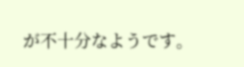が不十分なようです。